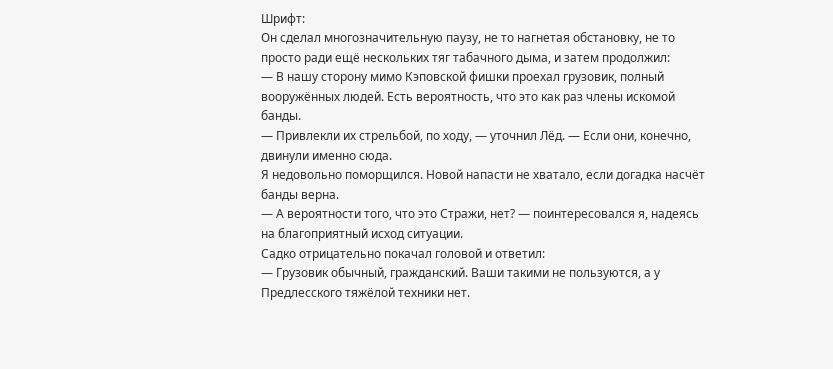Шрифт:
Он сделал многозначительную паузу, не то нагнетая обстановку, не то просто ради ещё нескольких тяг табачного дыма, и затем продолжил:
— В нашу сторону мимо Кэповской фишки проехал грузовик, полный вооружённых людей. Есть вероятность, что это как раз члены искомой банды.
— Привлекли их стрельбой, по ходу, — уточнил Лёд. — Если они, конечно, двинули именно сюда.
Я недовольно поморщился. Новой напасти не хватало, если догадка насчёт банды верна.
— А вероятности того, что это Стражи, нет? — поинтересовался я, надеясь на благоприятный исход ситуации.
Садко отрицательно покачал головой и ответил:
— Грузовик обычный, гражданский. Ваши такими не пользуются, а у Предлесского тяжёлой техники нет.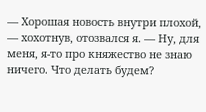— Хорошая новость внутри плохой, — хохотнув, отозвался я. — Ну, для меня, я-то про княжество не знаю ничего. Что делать будем?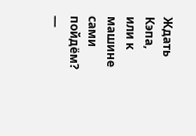Ждать Кэпа, или к машине сами пойдём?
—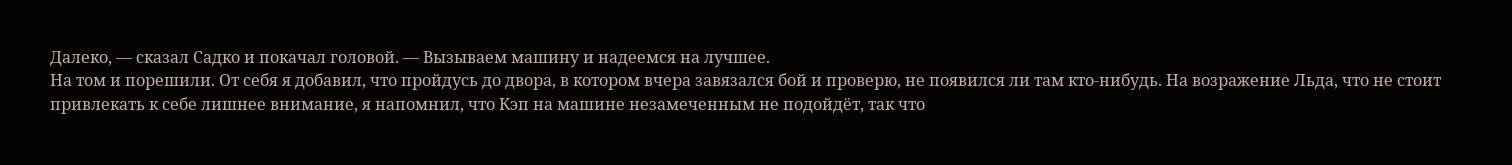Далеко, — сказал Садко и покачал головой. — Вызываем машину и надеемся на лучшее.
На том и порешили. От себя я добавил, что пройдусь до двора, в котором вчера завязался бой и проверю, не появился ли там кто-нибудь. На возражение Льда, что не стоит привлекать к себе лишнее внимание, я напомнил, что Кэп на машине незамеченным не подойдёт, так что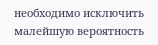необходимо исключить малейшую вероятность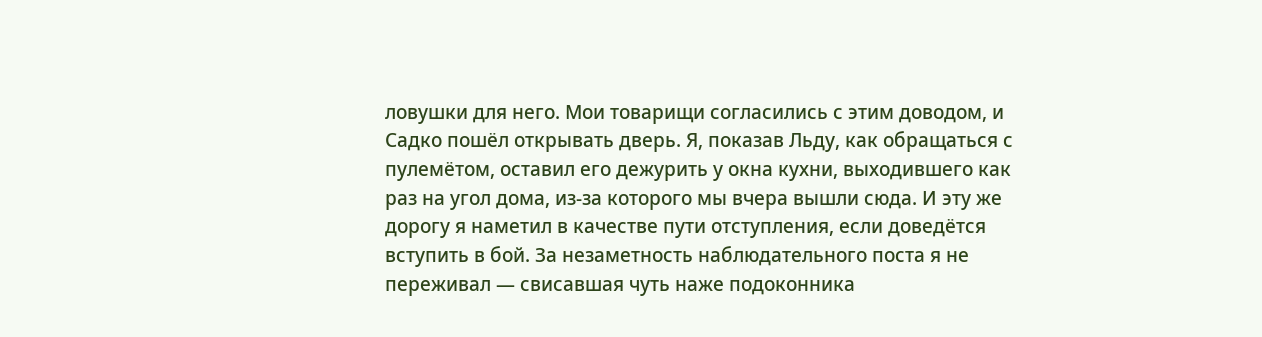ловушки для него. Мои товарищи согласились с этим доводом, и Садко пошёл открывать дверь. Я, показав Льду, как обращаться с пулемётом, оставил его дежурить у окна кухни, выходившего как раз на угол дома, из-за которого мы вчера вышли сюда. И эту же дорогу я наметил в качестве пути отступления, если доведётся вступить в бой. За незаметность наблюдательного поста я не переживал — свисавшая чуть наже подоконника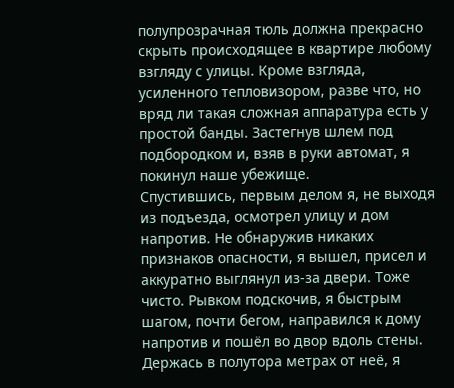полупрозрачная тюль должна прекрасно скрыть происходящее в квартире любому взгляду с улицы. Кроме взгляда, усиленного тепловизором, разве что, но вряд ли такая сложная аппаратура есть у простой банды. Застегнув шлем под подбородком и, взяв в руки автомат, я покинул наше убежище.
Спустившись, первым делом я, не выходя из подъезда, осмотрел улицу и дом напротив. Не обнаружив никаких признаков опасности, я вышел, присел и аккуратно выглянул из-за двери. Тоже чисто. Рывком подскочив, я быстрым шагом, почти бегом, направился к дому напротив и пошёл во двор вдоль стены. Держась в полутора метрах от неё, я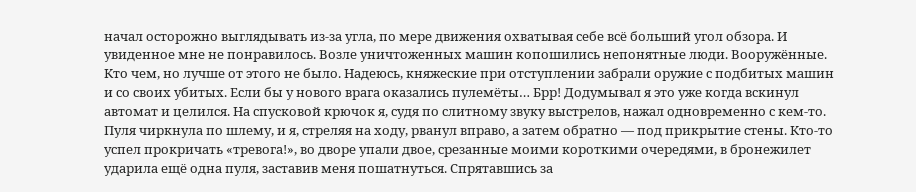начал осторожно выглядывать из-за угла, по мере движения охватывая себе всё больший угол обзора. И увиденное мне не понравилось. Возле уничтоженных машин копошились непонятные люди. Вооружённые. Кто чем, но лучше от этого не было. Надеюсь, княжеские при отступлении забрали оружие с подбитых машин и со своих убитых. Если бы у нового врага оказались пулемёты… Брр! Додумывал я это уже когда вскинул автомат и целился. На спусковой крючок я, судя по слитному звуку выстрелов, нажал одновременно с кем-то. Пуля чиркнула по шлему, и я, стреляя на ходу, рванул вправо, а затем обратно — под прикрытие стены. Кто-то успел прокричать «тревога!», во дворе упали двое, срезанные моими короткими очередями, в бронежилет ударила ещё одна пуля, заставив меня пошатнуться. Спрятавшись за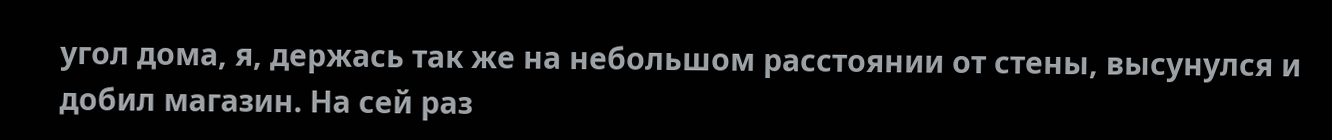угол дома, я, держась так же на небольшом расстоянии от стены, высунулся и добил магазин. На сей раз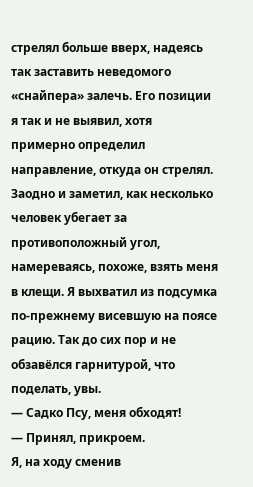стрелял больше вверх, надеясь так заставить неведомого «снайпера» залечь. Его позиции я так и не выявил, хотя примерно определил направление, откуда он стрелял. Заодно и заметил, как несколько человек убегает за противоположный угол, намереваясь, похоже, взять меня в клещи. Я выхватил из подсумка по-прежнему висевшую на поясе рацию. Так до сих пор и не обзавёлся гарнитурой, что поделать, увы.
— Садко Псу, меня обходят!
— Принял, прикроем.
Я, на ходу сменив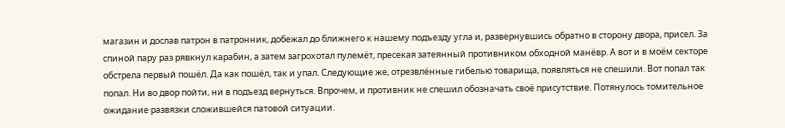магазин и дослав патрон в патронник, добежал до ближнего к нашему подъезду угла и, развернувшись обратно в сторону двора, присел. За спиной пару раз рявкнул карабин, а затем загрохотал пулемёт, пресекая затеянный противником обходной манёвр. А вот и в моём секторе обстрела первый пошёл. Да как пошёл, так и упал. Следующие же, отрезвлённые гибелью товарища, появляться не спешили. Вот попал так попал. Ни во двор пойти, ни в подъезд вернуться. Впрочем, и противник не спешил обозначать своё присутствие. Потянулось томительное ожидание развязки сложившейся патовой ситуации.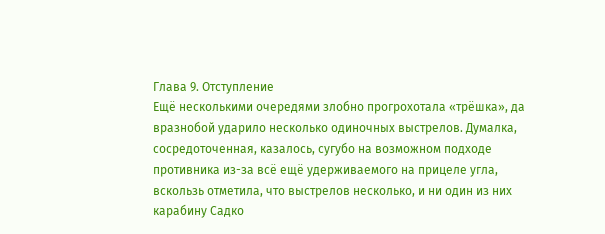Глава 9. Отступление
Ещё несколькими очередями злобно прогрохотала «трёшка», да вразнобой ударило несколько одиночных выстрелов. Думалка, сосредоточенная, казалось, сугубо на возможном подходе противника из-за всё ещё удерживаемого на прицеле угла, вскользь отметила, что выстрелов несколько, и ни один из них карабину Садко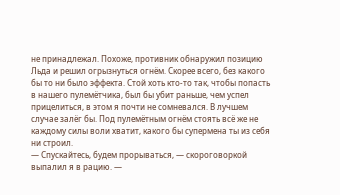не принадлежал. Похоже, противник обнаружил позицию Льда и решил огрызнуться огнём. Скорее всего, без какого бы то ни было эффекта. Стой хоть кто-то так, чтобы попасть в нашего пулемётчика, был бы убит раньше, чем успел прицелиться, в этом я почти не сомневался. В лучшем случае залёг бы. Под пулемётным огнём стоять всё же не каждому силы воли хватит, какого бы супермена ты из себя ни строил.
— Спускайтесь, будем прорываться, — скороговоркой выпалил я в рацию. —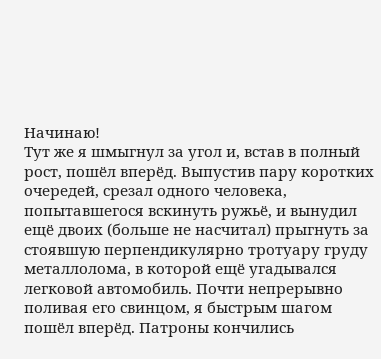Начинаю!
Тут же я шмыгнул за угол и, встав в полный рост, пошёл вперёд. Выпустив пару коротких очередей, срезал одного человека, попытавшегося вскинуть ружьё, и вынудил ещё двоих (больше не насчитал) прыгнуть за стоявшую перпендикулярно тротуару груду металлолома, в которой ещё угадывался легковой автомобиль. Почти непрерывно поливая его свинцом, я быстрым шагом пошёл вперёд. Патроны кончились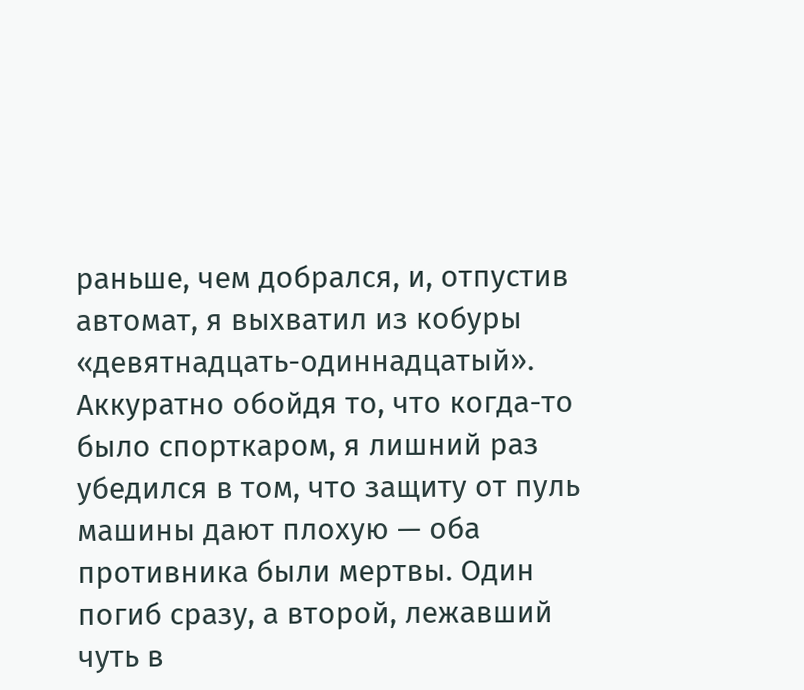раньше, чем добрался, и, отпустив автомат, я выхватил из кобуры «девятнадцать-одиннадцатый». Аккуратно обойдя то, что когда-то было спорткаром, я лишний раз убедился в том, что защиту от пуль машины дают плохую — оба противника были мертвы. Один погиб сразу, а второй, лежавший чуть в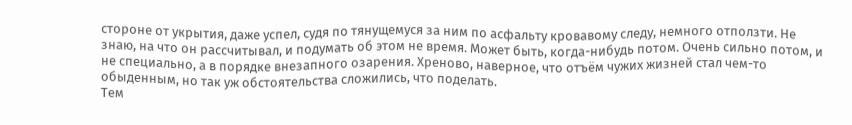стороне от укрытия, даже успел, судя по тянущемуся за ним по асфальту кровавому следу, немного отползти. Не знаю, на что он рассчитывал, и подумать об этом не время. Может быть, когда-нибудь потом. Очень сильно потом, и не специально, а в порядке внезапного озарения. Хреново, наверное, что отъём чужих жизней стал чем-то обыденным, но так уж обстоятельства сложились, что поделать.
Тем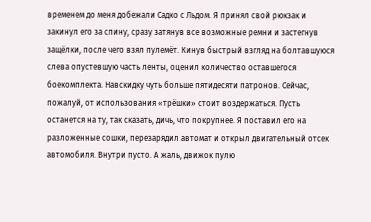временем до меня добежали Садко с Льдом. Я принял свой рюкзак и закинул его за спину, сразу затянув все возможные ремни и застегнув защёлки, после чего взял пулемёт. Кинув быстрый взгляд на болтавшуюся слева опустевшую часть ленты, оценил количество оставшегося боекомплекта. Навскидку чуть больше пятидесяти патронов. Сейчас, пожалуй, от использования «трёшки» стоит воздержаться. Пусть останется на ту, так сказать, дичь, что покрупнее. Я поставил его на разложенные сошки, перезарядил автомат и открыл двигательный отсек автомобиля. Внутри пусто. А жаль, движок пулю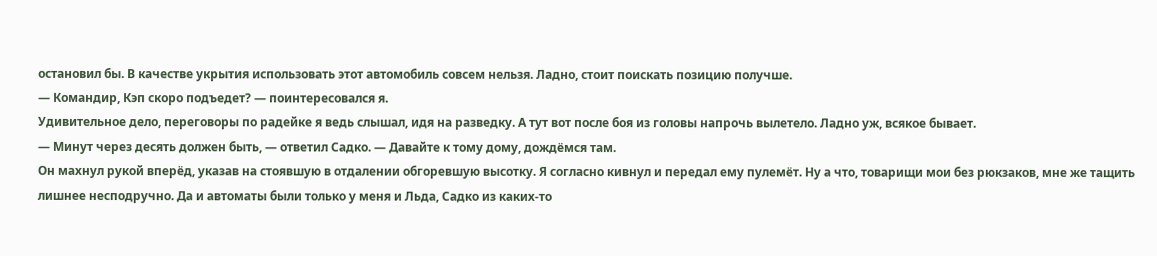остановил бы. В качестве укрытия использовать этот автомобиль совсем нельзя. Ладно, стоит поискать позицию получше.
— Командир, Кэп скоро подъедет? — поинтересовался я.
Удивительное дело, переговоры по радейке я ведь слышал, идя на разведку. А тут вот после боя из головы напрочь вылетело. Ладно уж, всякое бывает.
— Минут через десять должен быть, — ответил Садко. — Давайте к тому дому, дождёмся там.
Он махнул рукой вперёд, указав на стоявшую в отдалении обгоревшую высотку. Я согласно кивнул и передал ему пулемёт. Ну а что, товарищи мои без рюкзаков, мне же тащить лишнее несподручно. Да и автоматы были только у меня и Льда, Садко из каких-то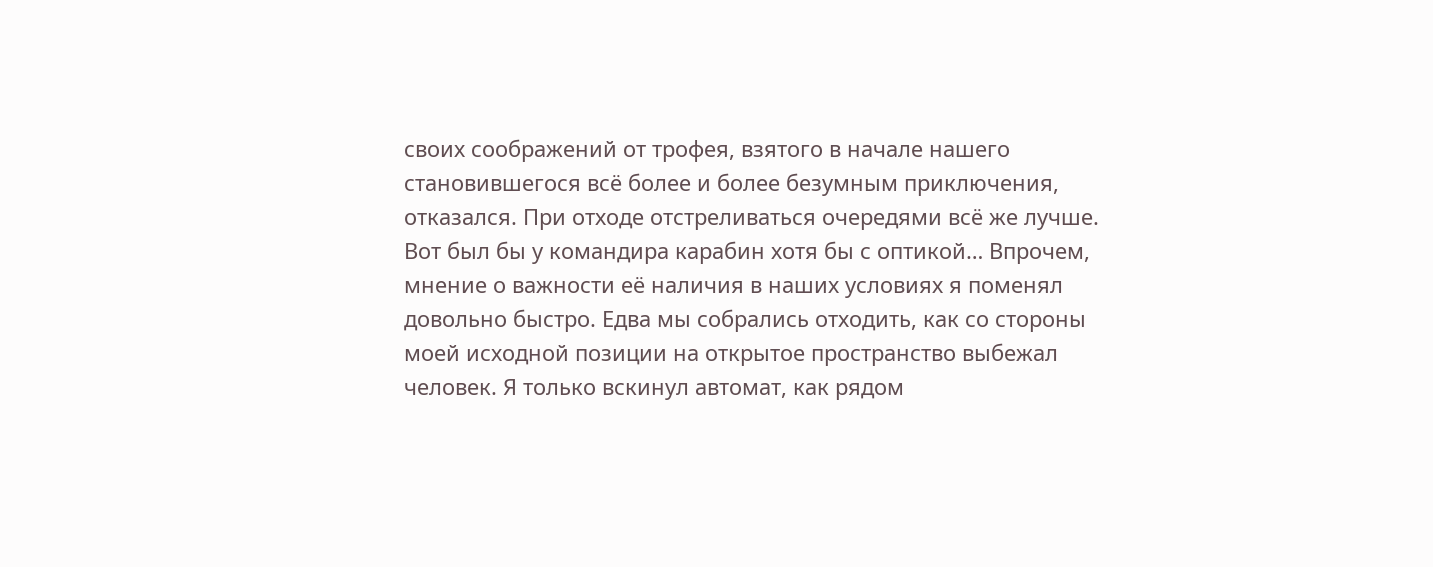своих соображений от трофея, взятого в начале нашего становившегося всё более и более безумным приключения, отказался. При отходе отстреливаться очередями всё же лучше. Вот был бы у командира карабин хотя бы с оптикой… Впрочем, мнение о важности её наличия в наших условиях я поменял довольно быстро. Едва мы собрались отходить, как со стороны моей исходной позиции на открытое пространство выбежал человек. Я только вскинул автомат, как рядом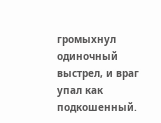громыхнул одиночный выстрел, и враг упал как подкошенный.